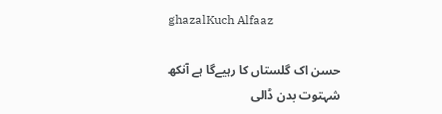ghazalKuch Alfaaz

حسن اک گلستاں کا رہیےگا ہے آنکھ شہتوت بدن ڈالی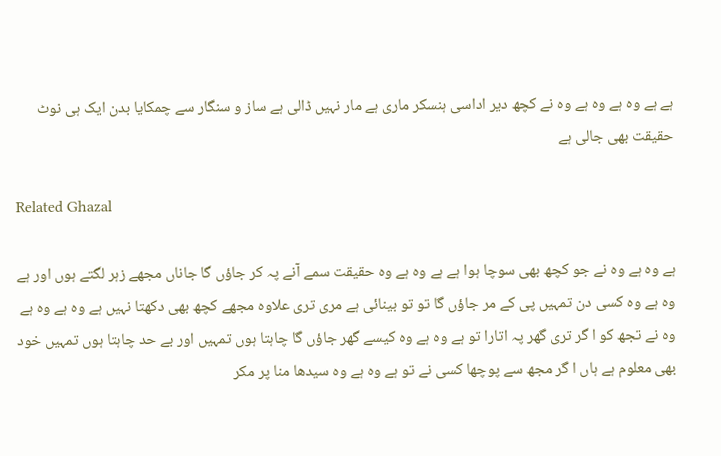ہے ہے وہ ہے وہ ہے وہ نے کچھ دیر اداسی ہنسکر ماری ہے مار نہیں ڈالی ہے ساز و سنگار سے چمکایا بدن ایک ہی نوٹ حقیقت بھی جالی ہے

Related Ghazal

ہے وہ ہے وہ نے جو کچھ بھی سوچا ہوا ہے ہے وہ ہے وہ حقیقت سمے آنے پہ کر جاؤں گا جاناں مجھے زہر لگتے ہوں اور ہے وہ ہے وہ کسی دن تمہیں پی کے مر جاؤں گا تو تو بینائی ہے مری تری علاوہ مجھے کچھ بھی دکھتا نہیں ہے وہ ہے وہ ہے وہ نے تجھ کو ا گر تری گھر پہ اتارا تو ہے وہ ہے وہ کیسے گھر جاؤں گا چاہتا ہوں تمہیں اور بے حد چاہتا ہوں تمہیں خود بھی معلوم ہے ہاں ا گر مجھ سے پوچھا کسی نے تو ہے وہ ہے وہ سیدھا منا پر مکر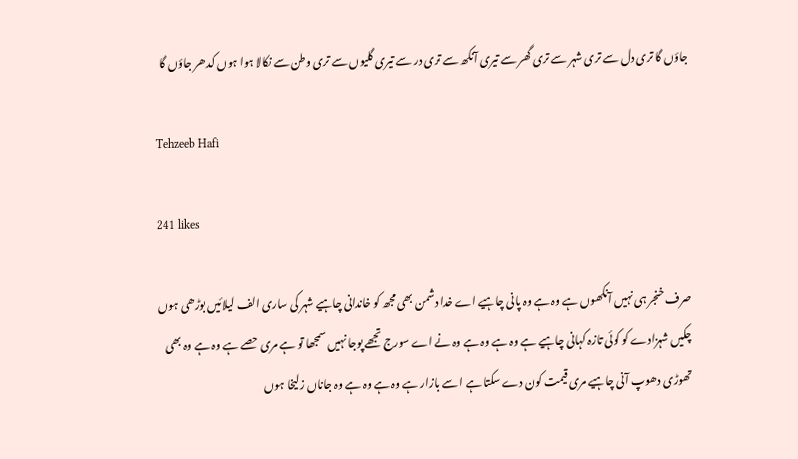جاؤں گا تری دل سے تری شہر سے تری گھر سے تیری آنکھ سے تری در سے تیری گلیوں سے تری وطن سے نکالا ہوا ہوں کدھر جاؤں گا

Tehzeeb Hafi

241 likes

صرف خنجر ہی نہیں آنکھوں ہے وہ ہے وہ پانی چاہیے اے خدا دشمن بھی مجھ کو خاندانی چاہیے شہر کی ساری الف لیلائیں بوڑھی ہوں چکیں شہزادے کو کوئی تازہ کہانی چاہیے ہے وہ ہے وہ ہے وہ نے اے سورج تجھے پوجا نہیں سمجھا تو ہے مری حصے ہے وہ ہے وہ بھی تھوڑی دھوپ آنی چاہیے مری قیمت کون دے سکتا ہے ا سے بازار ہے وہ ہے وہ ہے وہ جاناں زلیخا ہوں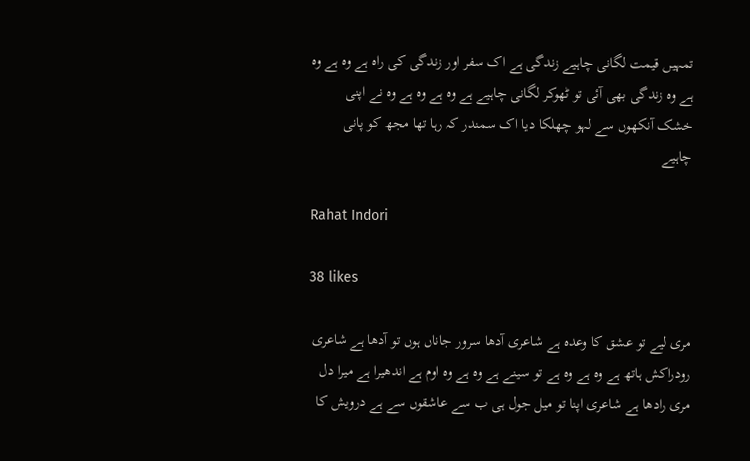تمہیں قیمت لگانی چاہیے زندگی ہے اک سفر اور زندگی کی راہ ہے وہ ہے وہ ہے وہ زندگی بھی آئی تو ٹھوکر لگانی چاہیے ہے وہ ہے وہ ہے وہ نے اپنی خشک آنکھوں سے لہو چھلکا دیا اک سمندر کہ رہا تھا مجھ کو پانی چاہیے

Rahat Indori

38 likes

مری لیے تو عشق کا وعدہ ہے شاعری آدھا سرور جاناں ہوں تو آدھا ہے شاعری رودراکش ہاتھ ہے وہ ہے وہ ہے تو سینے ہے وہ ہے وہ اوم ہے اندھیرا ہے میرا دل مری رادھا ہے شاعری اپنا تو میل جول ہی ب سے عاشقوں سے ہے درویش کا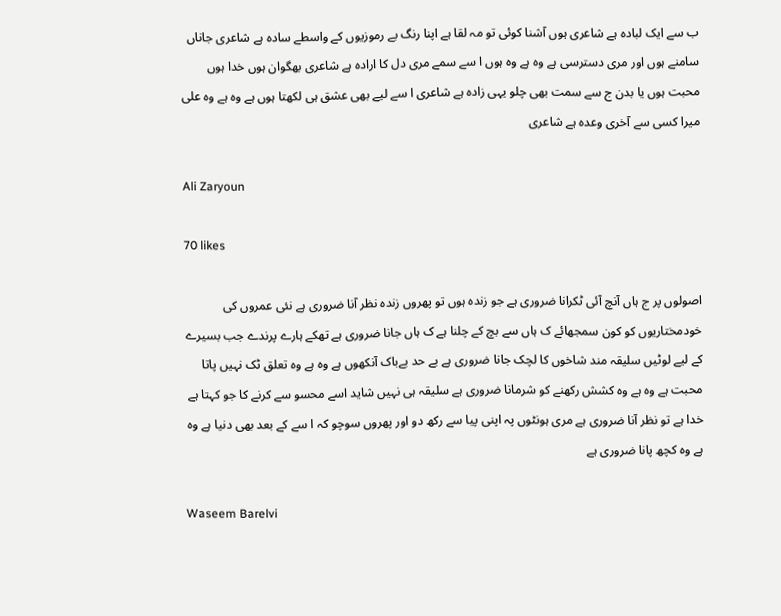ب سے ایک لبادہ ہے شاعری ہوں آشنا کوئی تو مہ لقا ہے اپنا رنگ بے رموزیوں کے واسطے سادہ ہے شاعری جاناں سامنے ہوں اور مری دسترسی ہے وہ ہے وہ ہوں ا سے سمے مری دل کا ارادہ ہے شاعری بھگوان ہوں خدا ہوں محبت ہوں یا بدن ج سے سمت بھی چلو یہی زادہ ہے شاعری ا سے لیے بھی عشق ہی لکھتا ہوں ہے وہ ہے وہ علی میرا کسی سے آخری وعدہ ہے شاعری

Ali Zaryoun

70 likes

اصولوں پر ج ہاں آنچ آئی ٹکرانا ضروری ہے جو زندہ ہوں تو پھروں زندہ نظر آنا ضروری ہے نئی عمروں کی خودمختاریوں کو کون سمجھائے ک ہاں سے بچ کے چلنا ہے ک ہاں جانا ضروری ہے تھکے ہارے پرندے جب بسیرے کے لیے لوٹیں سلیقہ مند شاخوں کا لچک جانا ضروری ہے بے حد بےباک آنکھوں ہے وہ ہے وہ تعلق ٹک نہیں پاتا محبت ہے وہ ہے وہ کشش رکھنے کو شرمانا ضروری ہے سلیقہ ہی نہیں شاید اسے محسو سے کرنے کا جو کہتا ہے خدا ہے تو نظر آنا ضروری ہے مری ہونٹوں پہ اپنی پیا سے رکھ دو اور پھروں سوچو کہ ا سے کے بعد بھی دنیا ہے وہ ہے وہ کچھ پانا ضروری ہے

Waseem Barelvi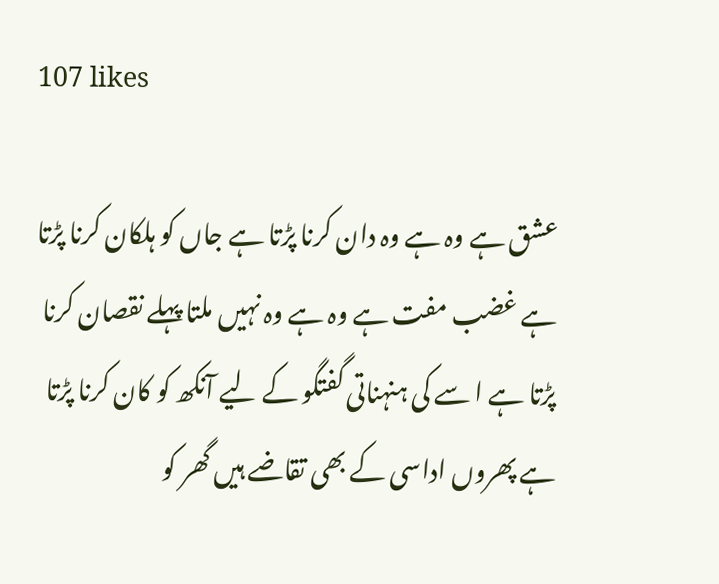107 likes

عشق ہے وہ ہے وہ دان کرنا پڑتا ہے جاں کو ہلکان کرنا پڑتا ہے غضب مفت ہے وہ ہے وہ نہیں ملتا پہلے نقصان کرنا پڑتا ہے ا سے کی ہنہناتی گفتگو کے لیے آنکھ کو کان کرنا پڑتا ہے پھروں اداسی کے بھی تقاضے ہیں گھر کو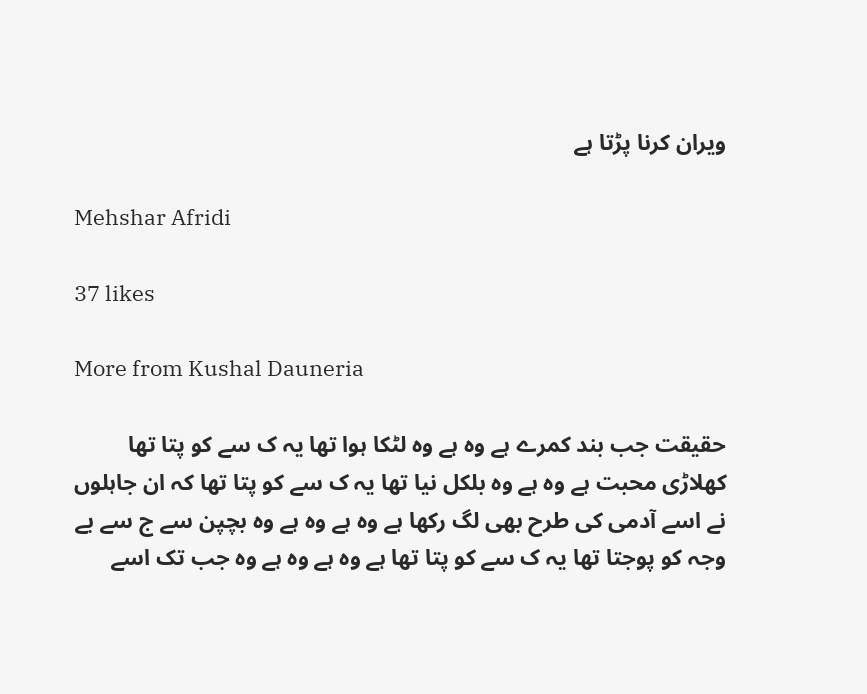ویران کرنا پڑتا ہے

Mehshar Afridi

37 likes

More from Kushal Dauneria

حقیقت جب بند کمرے ہے وہ ہے وہ لٹکا ہوا تھا یہ ک سے کو پتا تھا کھلاڑی محبت ہے وہ ہے وہ بلکل نیا تھا یہ ک سے کو پتا تھا کہ ان جاہلوں نے اسے آدمی کی طرح بھی لگ رکھا ہے وہ ہے وہ ہے وہ بچپن سے ج سے بے وجہ کو پوجتا تھا یہ ک سے کو پتا تھا ہے وہ ہے وہ ہے وہ جب تک اسے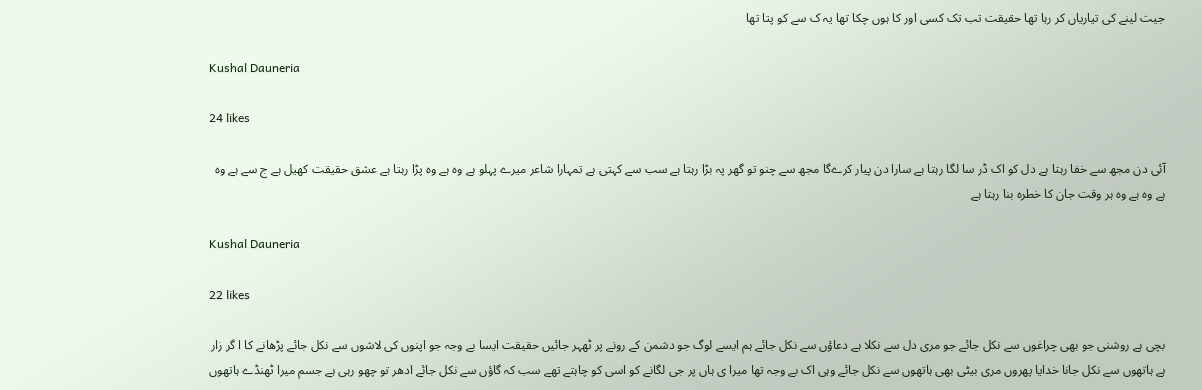جیت لینے کی تیاریاں کر رہا تھا حقیقت تب تک کسی اور کا ہوں چکا تھا یہ ک سے کو پتا تھا

Kushal Dauneria

24 likes

آئی دن مجھ سے خفا رہتا ہے دل کو اک ڈر سا لگا رہتا ہے سارا دن پیار کرےگا مجھ سے چنو تو گھر پہ بڑا رہتا ہے سب سے کہتی ہے تمہارا شاعر میرے پہلو ہے وہ ہے وہ پڑا رہتا ہے عشق حقیقت کھیل ہے ج سے ہے وہ ہے وہ ہے وہ ہر وقت جان کا خطرہ بنا رہتا ہے

Kushal Dauneria

22 likes

بچی ہے روشنی جو بھی چراغوں سے نکل جائے جو مری دل سے نکلا ہے دعاؤں سے نکل جائے ہم ایسے لوگ جو دشمن کے رونے پر ٹھہر جائیں حقیقت ایسا بے وجہ جو اپنوں کی لاشوں سے نکل جائے پڑھانے کا ا گر زار ہے ہاتھوں سے نکل جانا خدایا پھروں مری بیٹی بھی ہاتھوں سے نکل جائے وہی اک بے وجہ تھا میرا ی ہاں پر جی لگانے کو اسی کو چاہتے تھے سب کہ گاؤں سے نکل جائے ادھر تو چھو رہی ہے جسم میرا ٹھنڈے ہاتھوں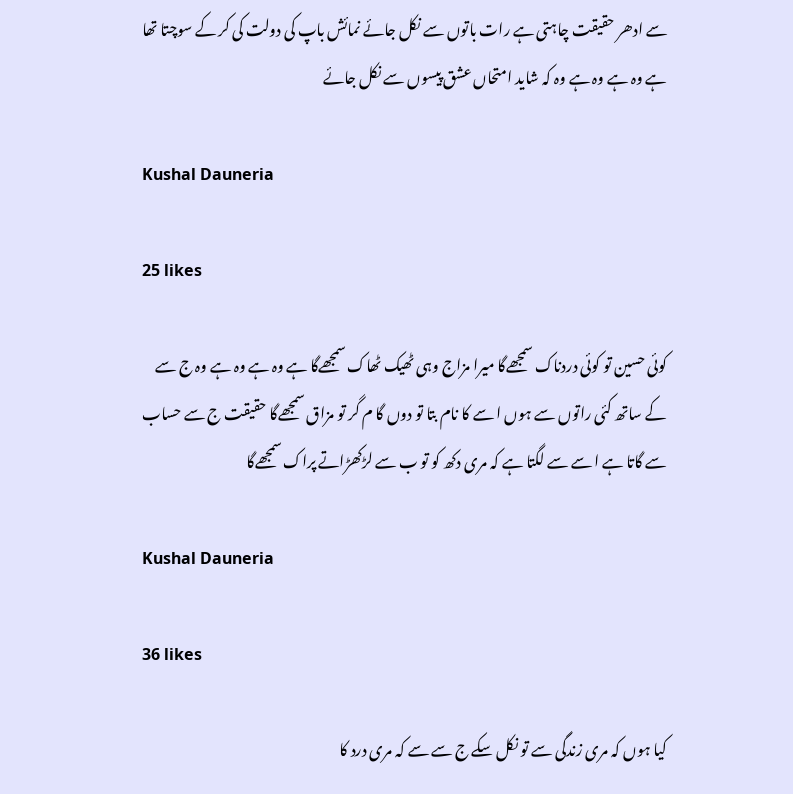سے ادھر حقیقت چاہتی ہے رات باتوں سے نکل جائے نمائش باپ کی دولت کی کر کے سوچتا تھا ہے وہ ہے وہ ہے وہ کہ شاید امتحاں عشق پیسوں سے نکل جائے

Kushal Dauneria

25 likes

کوئی حسین تو کوئی دردناک سمجھےگا میرا مزاج وہی ٹھیک ٹھاک سمجھےگا ہے وہ ہے وہ ہے وہ ج سے کے ساتھ کئی راتوں سے ہوں ا سے کا نام بتا تو دوں گا م گر تو مزاق سمجھےگا حقیقت ج سے حساب سے گاتا ہے ا سے سے لگتا ہے کہ مری دکھ کو تو ب سے لڑکھڑاتے پراک سمجھےگا

Kushal Dauneria

36 likes

کیا ہوں کہ مری زندگی سے تو نکل سکے ج سے سے کہ مری درد کا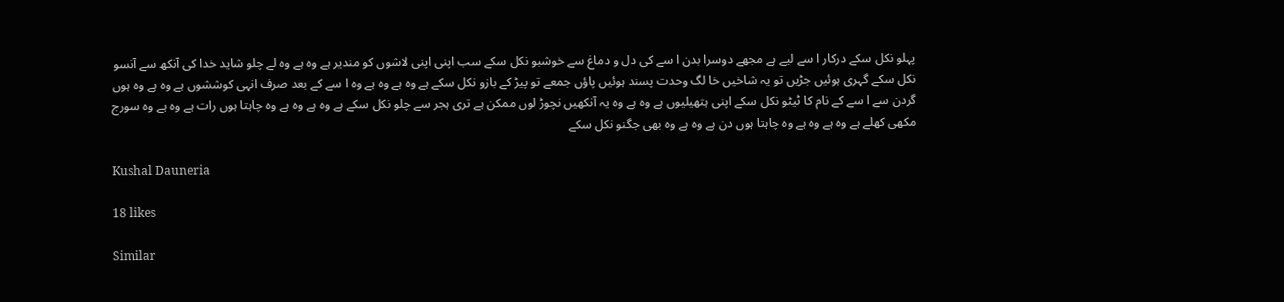پہلو نکل سکے درکار ا سے لیے ہے مجھے دوسرا بدن ا سے کی دل و دماغ سے خوشبو نکل سکے سب اپنی اپنی لاشوں کو مندیر ہے وہ ہے وہ لے چلو شاید خدا کی آنکھ سے آنسو نکل سکے گہری ہوئیں جڑیں تو یہ شاخیں خا لگ وحدت پسند ہوئیں پاؤں جمعے تو پیڑ کے بازو نکل سکے ہے وہ ہے وہ ہے وہ ا سے کے بعد صرف انہی کوششوں ہے وہ ہے وہ ہوں گردن سے ا سے کے نام کا ٹیٹو نکل سکے اپنی ہتھیلیوں ہے وہ ہے وہ یہ آنکھیں نچوڑ لوں ممکن ہے تری ہجر سے چلو نکل سکے ہے وہ ہے وہ ہے وہ چاہتا ہوں رات ہے وہ ہے وہ سورج مکھی کھلے ہے وہ ہے وہ ہے وہ چاہتا ہوں دن ہے وہ ہے وہ بھی جگنو نکل سکے

Kushal Dauneria

18 likes

Similar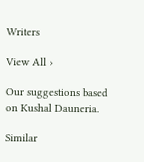Writers

View All ›

Our suggestions based on Kushal Dauneria.

Similar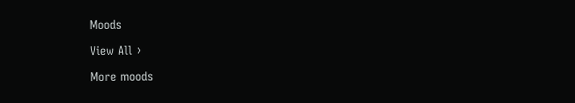Moods

View All ›

More moods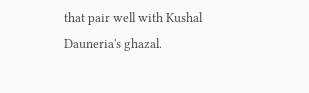that pair well with Kushal Dauneria's ghazal.